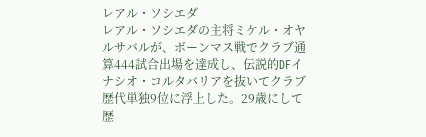レアル・ソシエダ
レアル・ソシエダの主将ミケル・オヤルサバルが、ボーンマス戦でクラブ通算444試合出場を達成し、伝説的DFイナシオ・コルタバリアを抜いてクラブ歴代単独9位に浮上した。29歳にして歴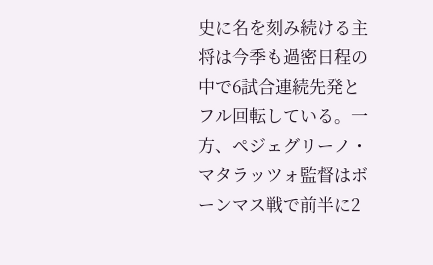史に名を刻み続ける主将は今季も過密日程の中で6試合連続先発とフル回転している。一方、ペジェグリーノ・マタラッツォ監督はボーンマス戦で前半に2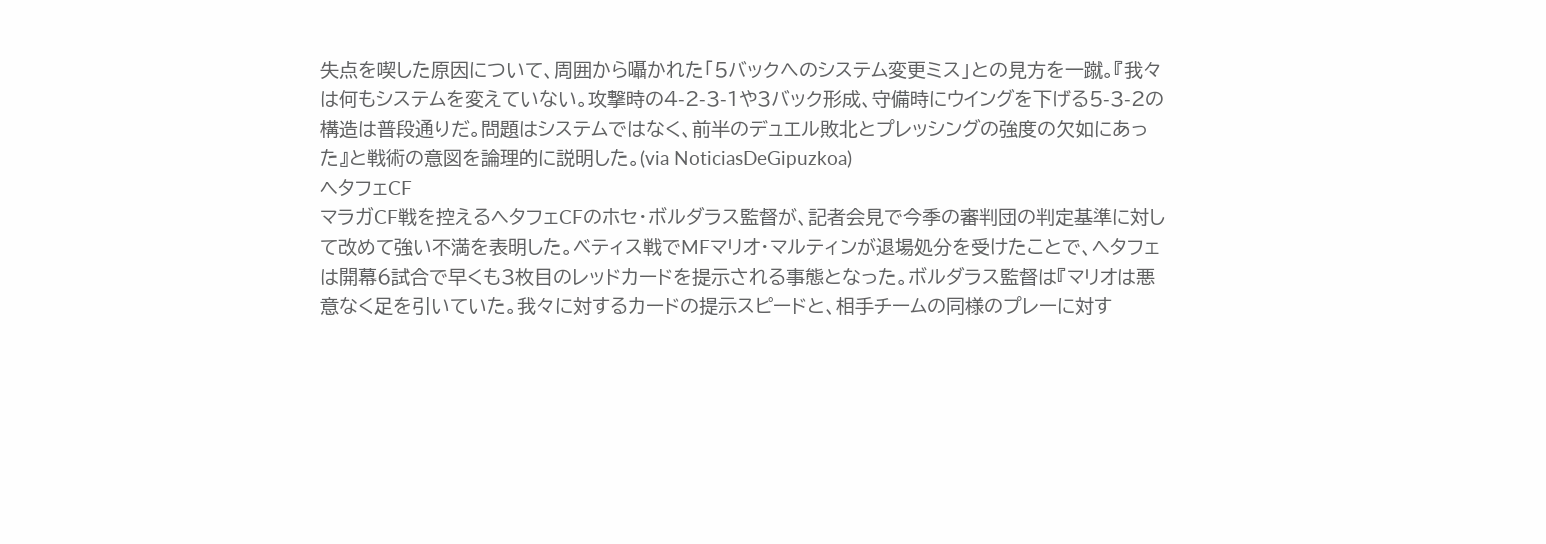失点を喫した原因について、周囲から囁かれた「5バックへのシステム変更ミス」との見方を一蹴。『我々は何もシステムを変えていない。攻撃時の4-2-3-1や3バック形成、守備時にウイングを下げる5-3-2の構造は普段通りだ。問題はシステムではなく、前半のデュエル敗北とプレッシングの強度の欠如にあった』と戦術の意図を論理的に説明した。(via NoticiasDeGipuzkoa)
ヘタフェCF
マラガCF戦を控えるヘタフェCFのホセ・ボルダラス監督が、記者会見で今季の審判団の判定基準に対して改めて強い不満を表明した。ベティス戦でMFマリオ・マルティンが退場処分を受けたことで、ヘタフェは開幕6試合で早くも3枚目のレッドカードを提示される事態となった。ボルダラス監督は『マリオは悪意なく足を引いていた。我々に対するカードの提示スピードと、相手チームの同様のプレーに対す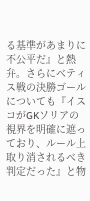る基準があまりに不公平だ』と熱弁。さらにベティス戦の決勝ゴールについても『イスコがGKソリアの視界を明確に遮っており、ルール上取り消されるべき判定だった』と物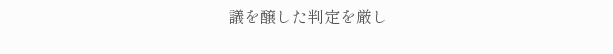議を醸した判定を厳し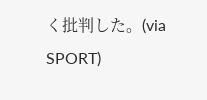く批判した。(via SPORT)